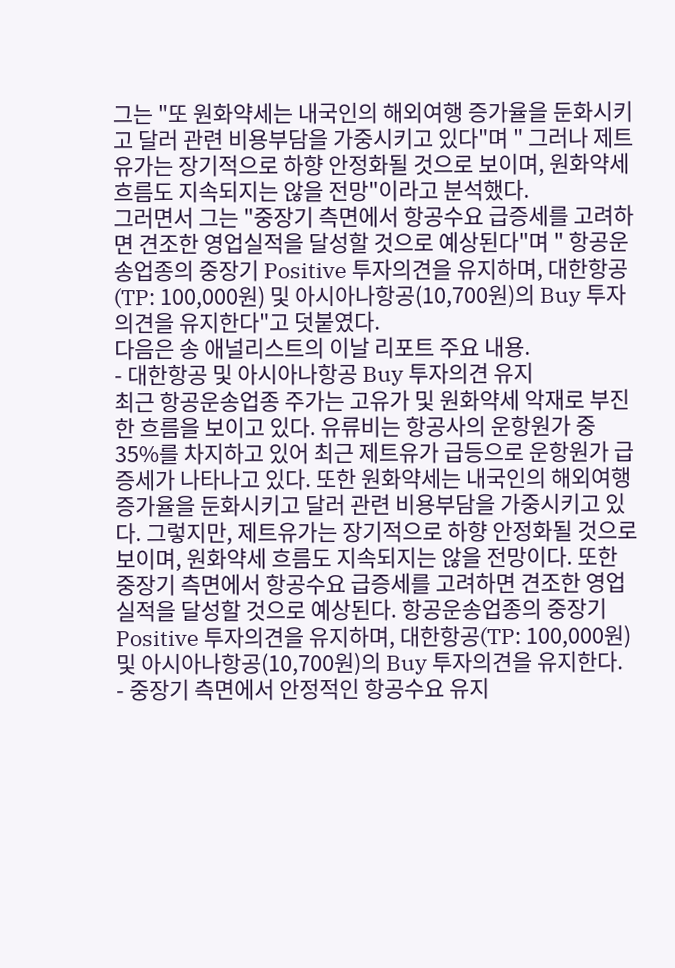그는 "또 원화약세는 내국인의 해외여행 증가율을 둔화시키고 달러 관련 비용부담을 가중시키고 있다"며 " 그러나 제트유가는 장기적으로 하향 안정화될 것으로 보이며, 원화약세 흐름도 지속되지는 않을 전망"이라고 분석했다.
그러면서 그는 "중장기 측면에서 항공수요 급증세를 고려하면 견조한 영업실적을 달성할 것으로 예상된다"며 " 항공운송업종의 중장기 Positive 투자의견을 유지하며, 대한항공(TP: 100,000원) 및 아시아나항공(10,700원)의 Buy 투자의견을 유지한다"고 덧붙였다.
다음은 송 애널리스트의 이날 리포트 주요 내용.
- 대한항공 및 아시아나항공 Buy 투자의견 유지
최근 항공운송업종 주가는 고유가 및 원화약세 악재로 부진한 흐름을 보이고 있다. 유류비는 항공사의 운항원가 중 35%를 차지하고 있어 최근 제트유가 급등으로 운항원가 급증세가 나타나고 있다. 또한 원화약세는 내국인의 해외여행 증가율을 둔화시키고 달러 관련 비용부담을 가중시키고 있다. 그렇지만, 제트유가는 장기적으로 하향 안정화될 것으로 보이며, 원화약세 흐름도 지속되지는 않을 전망이다. 또한 중장기 측면에서 항공수요 급증세를 고려하면 견조한 영업실적을 달성할 것으로 예상된다. 항공운송업종의 중장기 Positive 투자의견을 유지하며, 대한항공(TP: 100,000원) 및 아시아나항공(10,700원)의 Buy 투자의견을 유지한다.
- 중장기 측면에서 안정적인 항공수요 유지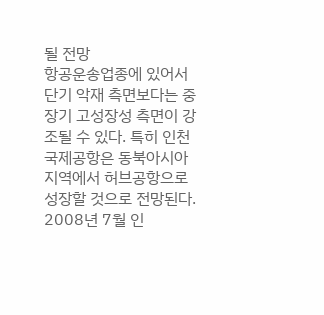될 전망
항공운송업종에 있어서 단기 악재 측면보다는 중장기 고성장성 측면이 강조될 수 있다. 특히 인천국제공항은 동북아시아 지역에서 허브공항으로 성장할 것으로 전망된다. 2008년 7월 인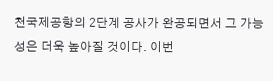천국제공항의 2단계 공사가 완공되면서 그 가능성은 더욱 높아질 것이다. 이번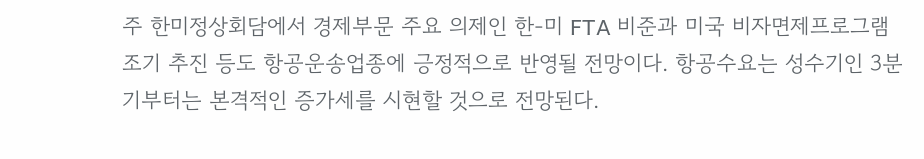주 한미정상회담에서 경제부문 주요 의제인 한-미 FTA 비준과 미국 비자면제프로그램 조기 추진 등도 항공운송업종에 긍정적으로 반영될 전망이다. 항공수요는 성수기인 3분기부터는 본격적인 증가세를 시현할 것으로 전망된다.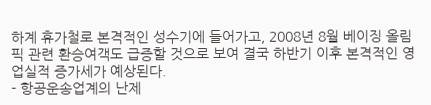하계 휴가철로 본격적인 성수기에 들어가고, 2008년 8월 베이징 올림픽 관련 환승여객도 급증할 것으로 보여 결국 하반기 이후 본격적인 영업실적 증가세가 예상된다.
- 항공운송업계의 난제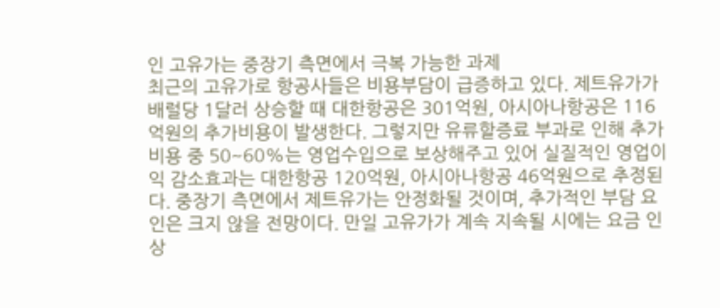인 고유가는 중장기 측면에서 극복 가능한 과제
최근의 고유가로 항공사들은 비용부담이 급증하고 있다. 제트유가가 배럴당 1달러 상승할 때 대한항공은 301억원, 아시아나항공은 116억원의 추가비용이 발생한다. 그렇지만 유류할증료 부과로 인해 추가비용 중 50~60%는 영업수입으로 보상해주고 있어 실질적인 영업이익 감소효과는 대한항공 120억원, 아시아나항공 46억원으로 추정된다. 중장기 측면에서 제트유가는 안정화될 것이며, 추가적인 부담 요인은 크지 않을 전망이다. 만일 고유가가 계속 지속될 시에는 요금 인상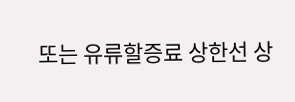또는 유류할증료 상한선 상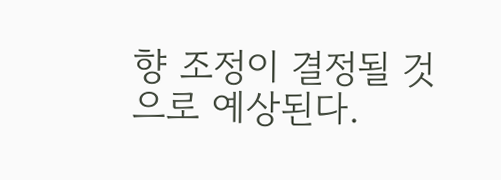향 조정이 결정될 것으로 예상된다.